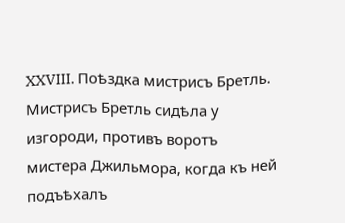XXVIII. Поѣздка мистрисъ Бретль.
Мистрисъ Бретль сидѣла у изгороди, противъ воротъ мистера Джильмора, когда къ ней подъѣхалъ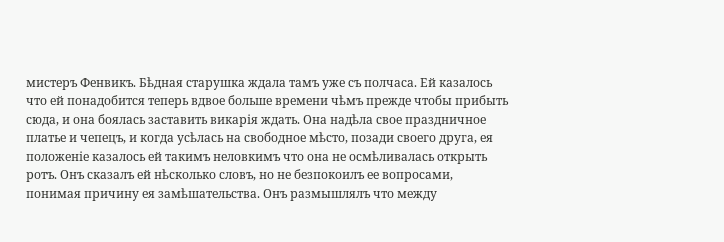мистеръ Фенвикъ. Бѣдная старушка ждала тамъ уже съ полчаса. Ей казалось что ей понадобится теперь вдвое больше времени чѣмъ прежде чтобы прибыть сюда, и она боялась заставить викарія ждать. Она надѣла свое праздничное платье и чепецъ, и когда усѣлась на свободное мѣсто, позади своего друга, ея положеніе казалось ей такимъ неловкимъ что она не осмѣливалась открыть ротъ. Онъ сказалъ ей нѣсколько словъ, но не безпокоилъ ее вопросами, понимая причину ея замѣшательства. Онъ размышлялъ что между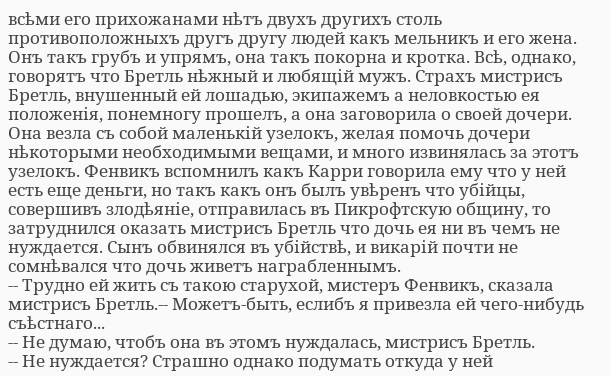всѣми его прихожанами нѣтъ двухъ другихъ столь противоположныхъ другъ другу людей какъ мельникъ и его жена. Онъ такъ грубъ и упрямъ, она такъ покорна и кротка. Всѣ, однако, говорятъ что Бретль нѣжный и любящій мужъ. Страхъ мистрисъ Бретль, внушенный ей лошадью, экипажемъ а неловкостью ея положенія, понемногу прошелъ, а она заговорила о своей дочери. Она везла съ собой маленькій узелокъ, желая помочь дочери нѣкоторыми необходимыми вещами, и много извинялась за этотъ узелокъ. Фенвикъ вспомнилъ какъ Карри говорила ему что у ней есть еще деньги, но такъ какъ онъ былъ увѣренъ что убійцы, совершивъ злодѣяніе, отправилась въ Пикрофтскую общину, то затруднился оказать мистрисъ Бретль что дочь ея ни въ чемъ не нуждается. Сынъ обвинялся въ убійствѣ, и викарій почти не сомнѣвался что дочь живетъ награбленнымъ.
-- Трудно ей жить съ такою старухой, мистеръ Фенвикъ, сказала мистрисъ Бретль.-- Можетъ-быть, еслибъ я привезла ей чего-нибудь съѣстнаго...
-- Не думаю, чтобъ она въ этомъ нуждалась, мистрисъ Бретль.
-- Не нуждается? Страшно однако подумать откуда у ней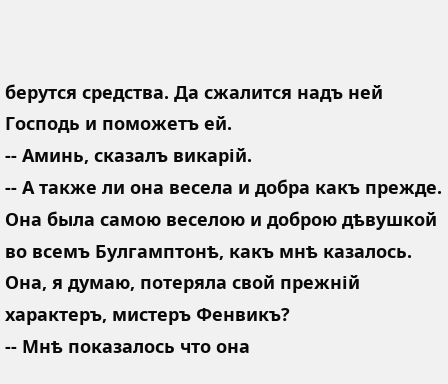берутся средства. Да сжалится надъ ней Господь и поможетъ ей.
-- Аминь, сказалъ викарій.
-- А также ли она весела и добра какъ прежде. Она была самою веселою и доброю дѣвушкой во всемъ Булгамптонѣ, какъ мнѣ казалось. Она, я думаю, потеряла свой прежній характеръ, мистеръ Фенвикъ?
-- Мнѣ показалось что она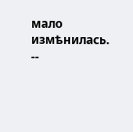мало измѣнилась.
--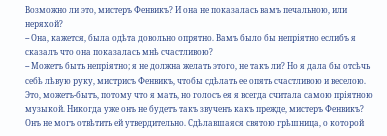Возможно ли это, мистеръ Фенвикъ? И она не показалась вамъ печальною, или неряхой?
-- Она, кажется, была одѣта довольно опрятно. Вамъ было бы непріятно еслибъ я сказалъ что она показалась мнѣ счастливою?
-- Можетъ быть непріятно; я не должна желать этого, не такъ ли? Но я дала бы отсѣчь себѣ лѣвую руку, мистрисъ Фенвикъ, чтобы сдѣлать ее опять счастливою и веселою. Это, можетъ-бытъ, потому что я мать, но голосъ ея я всегда считала самою пріятною музыкой. Никогда уже онъ не будетъ такъ звученъ какъ прежде, мистеръ Фенвикъ?
Онъ не могъ отвѣтить ей утвердительно. Сдѣлавшаяся святою грѣшница, о которой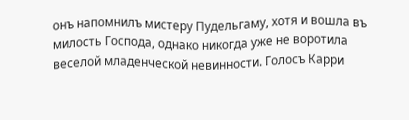онъ напомнилъ мистеру Пудельгаму, хотя и вошла въ милость Господа, однако никогда уже не воротила веселой младенческой невинности. Голосъ Карри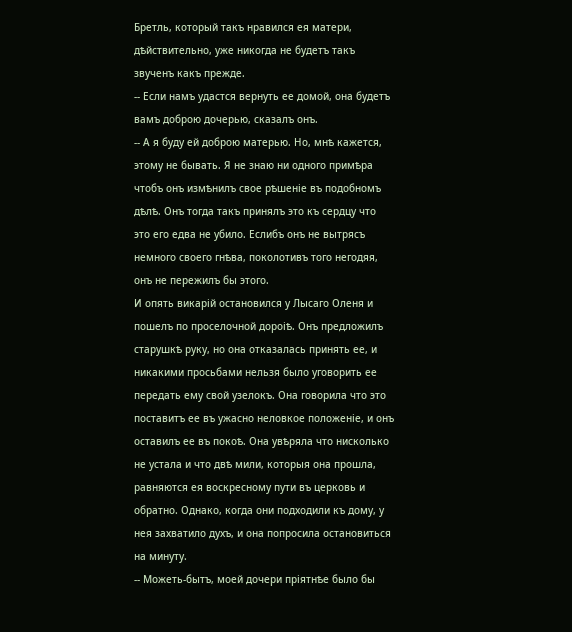Бретль, который такъ нравился ея матери, дѣйствительно, уже никогда не будетъ такъ звученъ какъ прежде.
-- Если намъ удастся вернуть ее домой, она будетъ вамъ доброю дочерью, сказалъ онъ.
-- А я буду ей доброю матерью. Но, мнѣ кажется, этому не бывать. Я не знаю ни одного примѣра чтобъ онъ измѣнилъ свое рѣшеніе въ подобномъ дѣлѣ. Онъ тогда такъ принялъ это къ сердцу что это его едва не убило. Еслибъ онъ не вытрясъ немного своего гнѣва, поколотивъ того негодяя, онъ не пережилъ бы этого.
И опять викарій остановился у Лысаго Оленя и пошелъ по проселочной дороіѣ. Онъ предложилъ старушкѣ руку, но она отказалась принять ее, и никакими просьбами нельзя было уговорить ее передать ему свой узелокъ. Она говорила что это поставитъ ее въ ужасно неловкое положеніе, и онъ оставилъ ее въ покоѣ. Она увѣряла что нисколько не устала и что двѣ мили, которыя она прошла, равняются ея воскресному пути въ церковь и обратно. Однако, когда они подходили къ дому, у нея захватило духъ, и она попросила остановиться на минуту.
-- Можеть-бытъ, моей дочери пріятнѣе было бы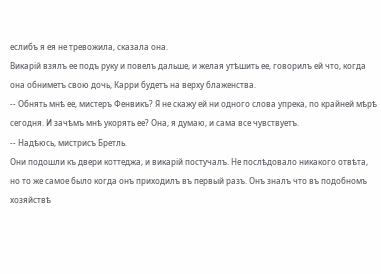еслибъ я ея не тревожила, сказала она.
Викарій взялъ ее подъ руку и повелъ дальше, и желая утѣшить ее, говорилъ ей что, когда она обниметъ свою дочь, Карри будетъ на верху блаженства.
-- Обнять мнѣ ее, мистеръ Фенвикъ? Я не скажу ей ни одного слова упрека, по крайней мѣрѣ сегодня. И зачѣмъ мнѣ укорять ее? Она, я думаю, и сама все чувствуетъ.
-- Надѣюсь, мистрисъ Бретль.
Они подошли къ двери коттеджа, и викарій постучалъ. Не послѣдовало никакого отвѣта, но то же самое было когда онъ приходилъ въ первый разъ. Онъ зналъ что въ подобномъ хозяйствѣ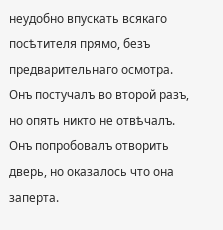неудобно впускать всякаго посѣтителя прямо, безъ предварительнаго осмотра. Онъ постучалъ во второй разъ, но опять никто не отвѣчалъ. Онъ попробовалъ отворить дверь, но оказалось что она заперта.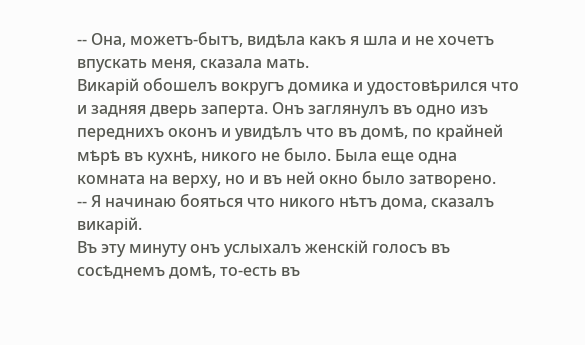-- Она, можетъ-бытъ, видѣла какъ я шла и не хочетъ впускать меня, сказала мать.
Викарій обошелъ вокругъ домика и удостовѣрился что и задняя дверь заперта. Онъ заглянулъ въ одно изъ переднихъ оконъ и увидѣлъ что въ домѣ, по крайней мѣрѣ въ кухнѣ, никого не было. Была еще одна комната на верху, но и въ ней окно было затворено.
-- Я начинаю бояться что никого нѣтъ дома, сказалъ викарій.
Въ эту минуту онъ услыхалъ женскій голосъ въ сосѣднемъ домѣ, то-есть въ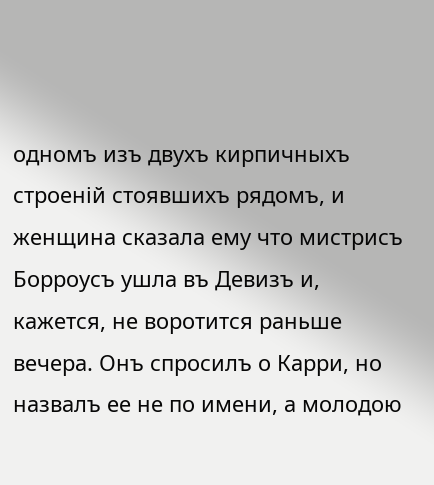одномъ изъ двухъ кирпичныхъ строеній стоявшихъ рядомъ, и женщина сказала ему что мистрисъ Борроусъ ушла въ Девизъ и, кажется, не воротится раньше вечера. Онъ спросилъ о Карри, но назвалъ ее не по имени, а молодою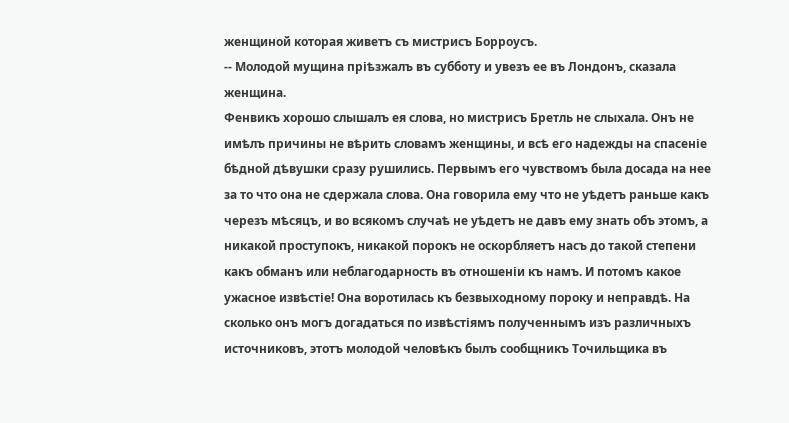женщиной которая живетъ съ мистрисъ Борроусъ.
-- Молодой мущина пріѣзжалъ въ субботу и увезъ ее въ Лондонъ, сказала женщина.
Фенвикъ хорошо слышалъ ея слова, но мистрисъ Бретль не слыхала. Онъ не имѣлъ причины не вѣрить словамъ женщины, и всѣ его надежды на спасеніе бѣдной дѣвушки сразу рушились. Первымъ его чувствомъ была досада на нее за то что она не сдержала слова. Она говорила ему что не уѣдетъ раньше какъ черезъ мѣсяцъ, и во всякомъ случаѣ не уѣдетъ не давъ ему знать объ этомъ, а никакой проступокъ, никакой порокъ не оскорбляетъ насъ до такой степени какъ обманъ или неблагодарность въ отношеніи къ намъ. И потомъ какое ужасное извѣстіе! Она воротилась къ безвыходному пороку и неправдѣ. На сколько онъ могъ догадаться по извѣстіямъ полученнымъ изъ различныхъ источниковъ, этотъ молодой человѣкъ былъ сообщникъ Точильщика въ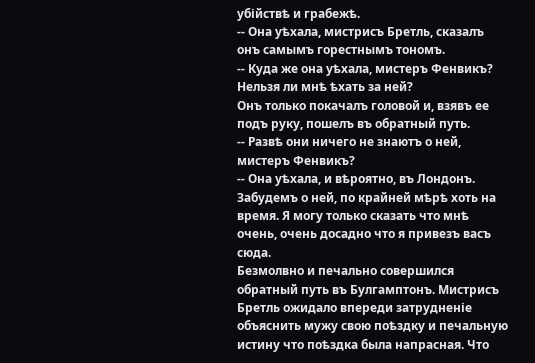убійствѣ и грабежѣ.
-- Она уѣхала, мистрисъ Бретль, сказалъ онъ самымъ горестнымъ тономъ.
-- Куда же она уѣхала, мистеръ Фенвикъ? Нельзя ли мнѣ ѣхать за ней?
Онъ только покачалъ головой и, взявъ ее подъ руку, пошелъ въ обратный путь.
-- Развѣ они ничего не знаютъ о ней, мистеръ Фенвикъ?
-- Она уѣхала, и вѣроятно, въ Лондонъ. Забудемъ о ней, по крайней мѣрѣ хоть на время. Я могу только сказать что мнѣ очень, очень досадно что я привезъ васъ сюда.
Безмолвно и печально совершился обратный путь въ Булгамптонъ. Мистрисъ Бретль ожидало впереди затрудненіе объяснить мужу свою поѣздку и печальную истину что поѣздка была напрасная. Что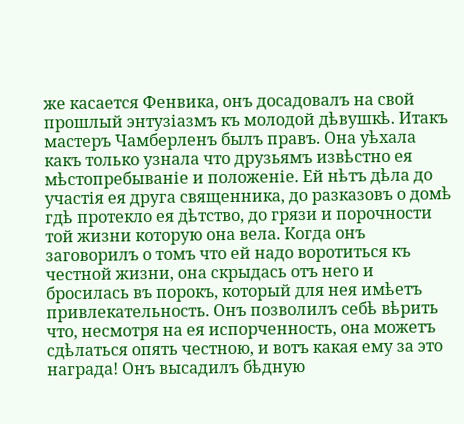же касается Фенвика, онъ досадовалъ на свой прошлый энтузіазмъ къ молодой дѣвушкѣ. Итакъ мастеръ Чамберленъ былъ правъ. Она уѣхала какъ только узнала что друзьямъ извѣстно ея мѣстопребываніе и положеніе. Ей нѣтъ дѣла до участія ея друга священника, до разказовъ о домѣ гдѣ протекло ея дѣтство, до грязи и порочности той жизни которую она вела. Когда онъ заговорилъ о томъ что ей надо воротиться къ честной жизни, она скрыдась отъ него и бросилась въ порокъ, который для нея имѣетъ привлекательность. Онъ позволилъ себѣ вѣрить что, несмотря на ея испорченность, она можетъ сдѣлаться опять честною, и вотъ какая ему за это награда! Онъ высадилъ бѣдную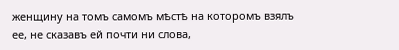женщину на томъ самомъ мѣстѣ на которомъ взялъ ее, не сказавъ ей почти ни слова,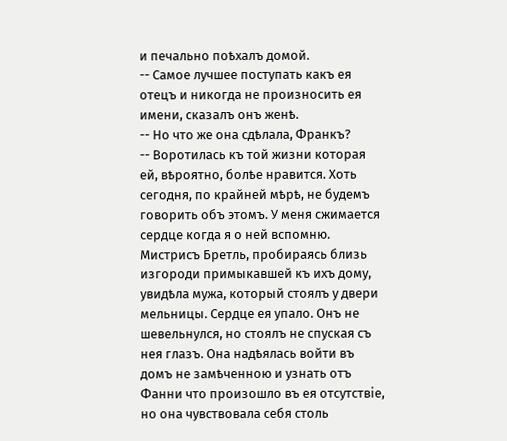и печально поѣхалъ домой.
-- Самое лучшее поступать какъ ея отецъ и никогда не произносить ея имени, сказалъ онъ женѣ.
-- Но что же она сдѣлала, Франкъ?
-- Воротилась къ той жизни которая ей, вѣроятно, болѣе нравится. Хоть сегодня, по крайней мѣрѣ, не будемъ говорить объ этомъ. У меня сжимается сердце когда я о ней вспомню.
Мистрисъ Бретль, пробираясь близь изгороди примыкавшей къ ихъ дому, увидѣла мужа, который стоялъ у двери мельницы. Сердце ея упало. Онъ не шевельнулся, но стоялъ не спуская съ нея глазъ. Она надѣялась войти въ домъ не замѣченною и узнать отъ Фанни что произошло въ ея отсутствіе, но она чувствовала себя столь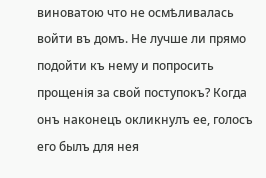виноватою что не осмѣливалась войти въ домъ. Не лучше ли прямо подойти къ нему и попросить прощенія за свой поступокъ? Когда онъ наконецъ окликнулъ ее, голосъ его былъ для нея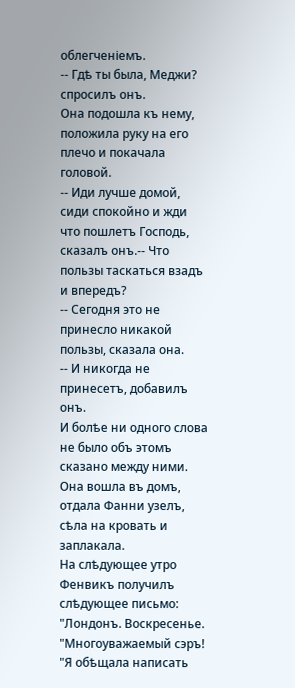облегченіемъ.
-- Гдѣ ты была, Меджи? спросилъ онъ.
Она подошла къ нему, положила руку на его плечо и покачала головой.
-- Иди лучше домой, сиди спокойно и жди что пошлетъ Господь, сказалъ онъ.-- Что пользы таскаться взадъ и впередъ?
-- Сегодня это не принесло никакой пользы, сказала она.
-- И никогда не принесетъ, добавилъ онъ.
И болѣе ни одного слова не было объ этомъ сказано между ними. Она вошла въ домъ, отдала Фанни узелъ, сѣла на кровать и заплакала.
На слѣдующее утро Фенвикъ получилъ слѣдующее письмо:
"Лондонъ. Воскресенье.
"Многоуважаемый сэръ!
"Я обѣщала написать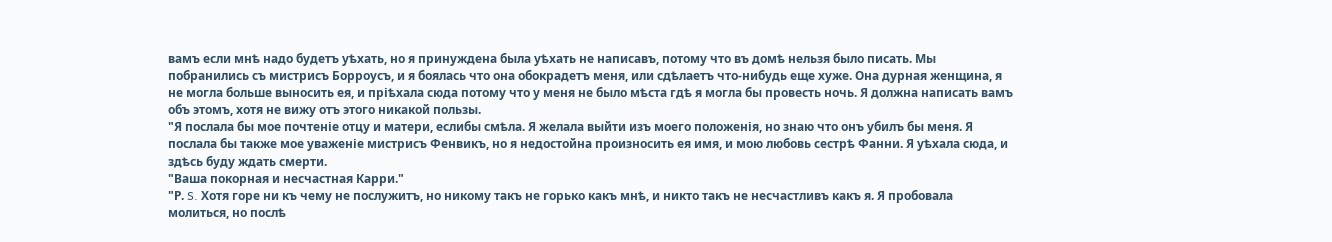вамъ если мнѣ надо будетъ уѣхать, но я принуждена была уѣхать не написавъ, потому что въ домѣ нельзя было писать. Мы побранились съ мистрисъ Борроусъ, и я боялась что она обокрадетъ меня, или сдѣлаетъ что-нибудь еще хуже. Она дурная женщина, я не могла больше выносить ея, и пріѣхала сюда потому что у меня не было мѣста гдѣ я могла бы провесть ночь. Я должна написать вамъ объ этомъ, хотя не вижу отъ этого никакой пользы.
"Я послала бы мое почтеніе отцу и матери, еслибы смѣла. Я желала выйти изъ моего положенія, но знаю что онъ убилъ бы меня. Я послала бы также мое уваженіе мистрисъ Фенвикъ, но я недостойна произносить ея имя, и мою любовь сестрѣ Фанни. Я уѣхала сюда, и здѣсь буду ждать смерти.
"Ваша покорная и несчастная Карри."
"Р. S. Хотя горе ни къ чему не послужитъ, но никому такъ не горько какъ мнѣ, и никто такъ не несчастливъ какъ я. Я пробовала молиться, но послѣ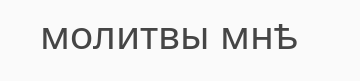молитвы мнѣ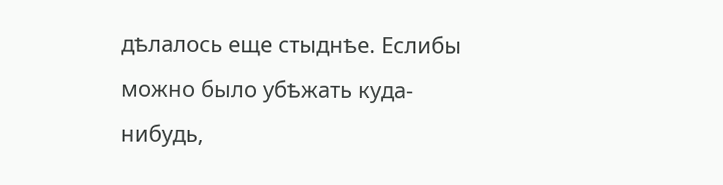дѣлалось еще стыднѣе. Еслибы можно было убѣжать куда-нибудь,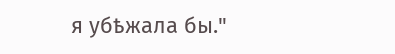я убѣжала бы."